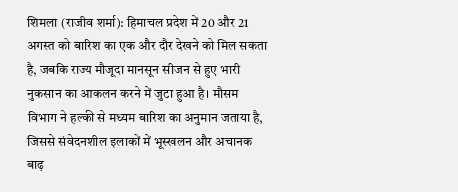शिमला (राजीव शर्मा): हिमाचल प्रदेश में 20 और 21 अगस्त को बारिश का एक और दौर देखने को मिल सकता है, जबकि राज्य मौजूदा मानसून सीजन से हुए भारी नुकसान का आकलन करने में जुटा हुआ है। मौसम विभाग ने हल्की से मध्यम बारिश का अनुमान जताया है, जिससे संवेदनशील इलाकों में भूस्खलन और अचानक बाढ़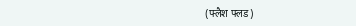(फ्लैश फ्लड)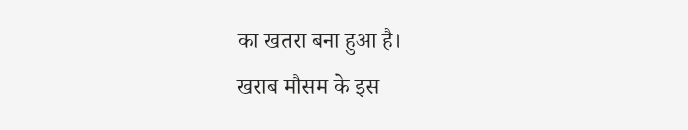का खतरा बना हुआ है।
खराब मौसम के इस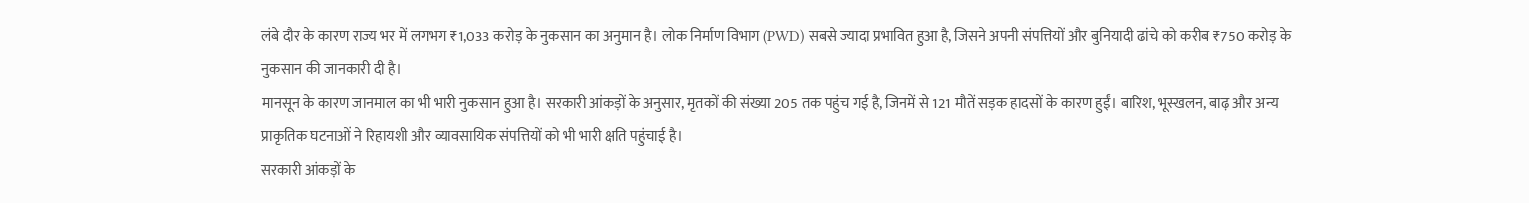लंबे दौर के कारण राज्य भर में लगभग ₹1,033 करोड़ के नुकसान का अनुमान है। लोक निर्माण विभाग (PWD) सबसे ज्यादा प्रभावित हुआ है, जिसने अपनी संपत्तियों और बुनियादी ढांचे को करीब ₹750 करोड़ के नुकसान की जानकारी दी है।
मानसून के कारण जानमाल का भी भारी नुकसान हुआ है। सरकारी आंकड़ों के अनुसार, मृतकों की संख्या 205 तक पहुंच गई है, जिनमें से 121 मौतें सड़क हादसों के कारण हुईं। बारिश, भूस्खलन, बाढ़ और अन्य प्राकृतिक घटनाओं ने रिहायशी और व्यावसायिक संपत्तियों को भी भारी क्षति पहुंचाई है।
सरकारी आंकड़ों के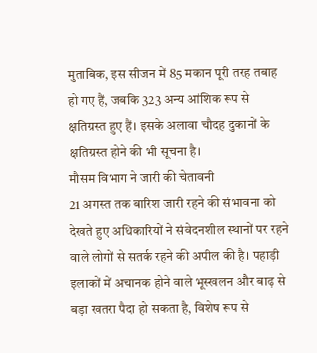मुताबिक, इस सीजन में 85 मकान पूरी तरह तबाह हो गए हैं, जबकि 323 अन्य आंशिक रूप से क्षतिग्रस्त हुए हैं। इसके अलावा चौदह दुकानों के क्षतिग्रस्त होने की भी सूचना है।
मौसम विभाग ने जारी की चेतावनी
21 अगस्त तक बारिश जारी रहने की संभावना को देखते हुए अधिकारियों ने संवेदनशील स्थानों पर रहने वाले लोगों से सतर्क रहने की अपील की है। पहाड़ी इलाकों में अचानक होने वाले भूस्खलन और बाढ़ से बड़ा खतरा पैदा हो सकता है, विशेष रूप से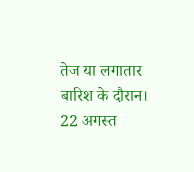तेज या लगातार बारिश के दौरान।
22 अगस्त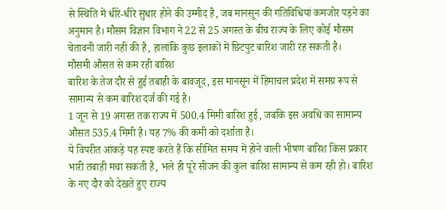से स्थिति में धीरे-धीरे सुधार होने की उम्मीद है, जब मानसून की गतिविधियां कमजोर पड़ने का अनुमान है। मौसम विज्ञान विभाग ने 22 से 25 अगस्त के बीच राज्य के लिए कोई मौसम चेतावनी जारी नहीं की है, हालांकि कुछ इलाकों में छिटपुट बारिश जारी रह सकती है।
मौसमी औसत से कम रही बारिश
बारिश के तेज दौर से हुई तबाही के बावजूद, इस मानसून में हिमाचल प्रदेश में समग्र रूप से सामान्य से कम बारिश दर्ज की गई है।
1 जून से 19 अगस्त तक राज्य में 500.4 मिमी बारिश हुई, जबकि इस अवधि का सामान्य औसत 535.4 मिमी है। यह 7% की कमी को दर्शाता है।
ये विपरीत आंकड़े यह स्पष्ट करते हैं कि सीमित समय में होने वाली भीषण बारिश किस प्रकार भारी तबाही मचा सकती है, भले ही पूरे सीजन की कुल बारिश सामान्य से कम रही हो। बारिश के नए दौर को देखते हुए राज्य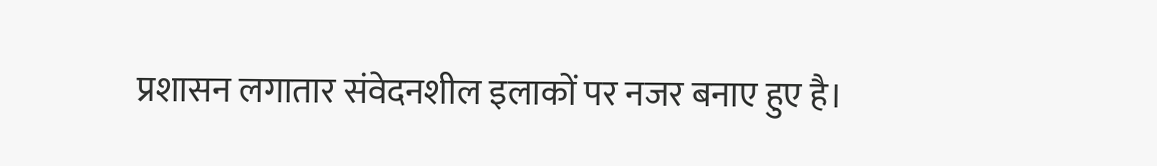प्रशासन लगातार संवेदनशील इलाकों पर नजर बनाए हुए है।